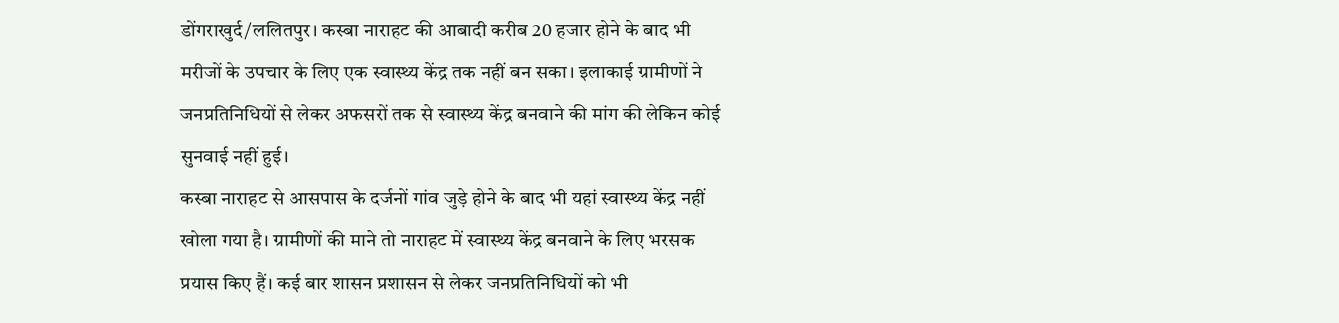डोंगराखुर्द/ललितपुर। कस्बा नाराहट की आबादी करीब 20 हजार होने के बाद भी मरीजों के उपचार के लिए एक स्वास्थ्य केंद्र तक नहीं बन सका। इलाकाई ग्रामीणों ने जनप्रतिनिधियों से लेकर अफसरों तक से स्वास्थ्य केंद्र बनवाने की मांग की लेकिन कोई सुनवाई नहीं हुई।
कस्बा नाराहट से आसपास के दर्जनों गांव जुड़े होने के बाद भी यहां स्वास्थ्य केंद्र नहीं खोला गया है। ग्रामीणों की माने तो नाराहट में स्वास्थ्य केंद्र बनवाने के लिए भरसक प्रयास किए हैं। कई बार शासन प्रशासन से लेकर जनप्रतिनिधियों को भी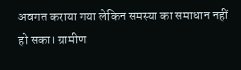अवगत कराया गया लेकिन समस्या का समाधान नहीं हो सका। ग्रामीण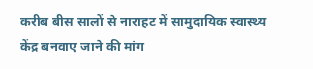करीब बीस सालों से नाराहट में सामुदायिक स्वास्थ्य केंद्र बनवाए जाने की मांग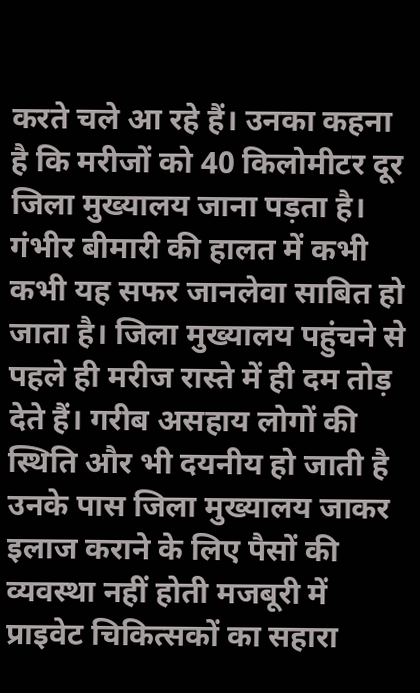करते चले आ रहे हैं। उनका कहना है कि मरीजों को 40 किलोमीटर दूर जिला मुख्यालय जाना पड़ता है।
गंभीर बीमारी की हालत में कभी कभी यह सफर जानलेवा साबित हो जाता है। जिला मुख्यालय पहुंचने से पहले ही मरीज रास्ते में ही दम तोड़ देते हैं। गरीब असहाय लोगों की स्थिति और भी दयनीय हो जाती है उनके पास जिला मुख्यालय जाकर इलाज कराने के लिए पैसों की व्यवस्था नहीं होती मजबूरी में प्राइवेट चिकित्सकों का सहारा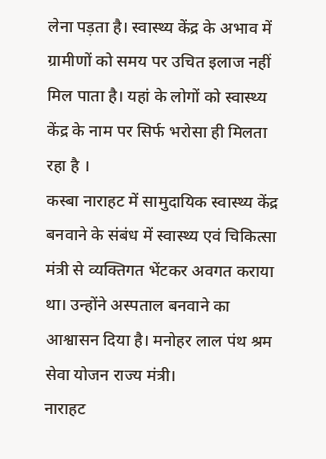लेना पड़ता है। स्वास्थ्य केंद्र के अभाव में ग्रामीणों को समय पर उचित इलाज नहीं मिल पाता है। यहां के लोगों को स्वास्थ्य केंद्र के नाम पर सिर्फ भरोसा ही मिलता रहा है ।
कस्बा नाराहट में सामुदायिक स्वास्थ्य केंद्र बनवाने के संबंध में स्वास्थ्य एवं चिकित्सा मंत्री से व्यक्तिगत भेंटकर अवगत कराया था। उन्होंने अस्पताल बनवाने का आश्वासन दिया है। मनोहर लाल पंथ श्रम सेवा योजन राज्य मंत्री।
नाराहट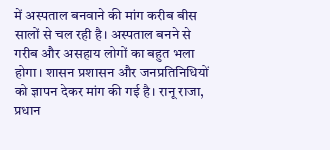में अस्पताल बनवाने की मांग करीब बीस सालों से चल रही है। अस्पताल बनने से गरीब और असहाय लोगों का बहुत भला होगा। शासन प्रशासन और जनप्रतिनिधियों को ज्ञापन देकर मांग की गई है। रानू राजा, प्रधान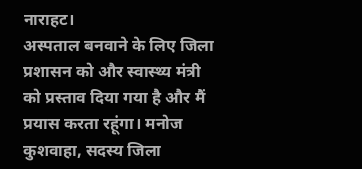नाराहट।
अस्पताल बनवाने के लिए जिला प्रशासन को और स्वास्थ्य मंत्री को प्रस्ताव दिया गया है और मैं प्रयास करता रहूंगा। मनोज कुशवाहा, सदस्य जिला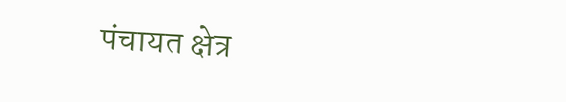पंचायत क्षेत्र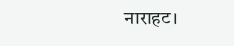नाराहट।